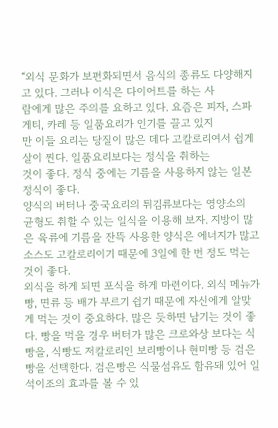“외식 문화가 보편화되면서 음식의 종류도 다양해지고 있다. 그러나 이식은 다이어트를 하는 사
람에게 많은 주의를 요하고 있다. 요즘은 피자, 스파게티, 카레 등 일품요리가 인기를 끌고 있지
만 이들 요리는 당질이 많은 데다 고칼로리여서 쉽게 살이 찐다. 일품요리보다는 정식을 취하는
것이 좋다. 정식 중에는 기름을 사용하지 않는 일본정식이 좋다.
양식의 버터나 중국요리의 튀김류보다는 영양소의 균형도 취할 수 있는 일식을 이용해 보자. 지방이 많은 육류에 기름을 잔뜩 사용한 양식은 에너지가 많고 소스도 고칼로리이기 때문에 3일에 한 번 정도 먹는 것이 좋다.
외식을 하게 되면 포식을 하게 마련이다. 외식 메뉴가 빵, 면류 등 배가 부르기 쉽기 때문에 자신에게 알맞게 먹는 것이 중요하다. 많은 듯하면 남기는 것이 좋다. 빵을 먹을 경우 버터가 많은 크로와상 보다는 식빵을, 식빵도 저칼로리인 보리빵이나 현미빵 등 검은 빵을 선택한다. 검은빵은 식물섬유도 함유돼 있어 일석이조의 효과를 볼 수 있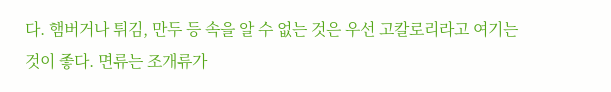다. 햄버거나 튀김, 만두 등 속을 알 수 없는 것은 우선 고칼로리라고 여기는 것이 좋다. 면류는 조개류가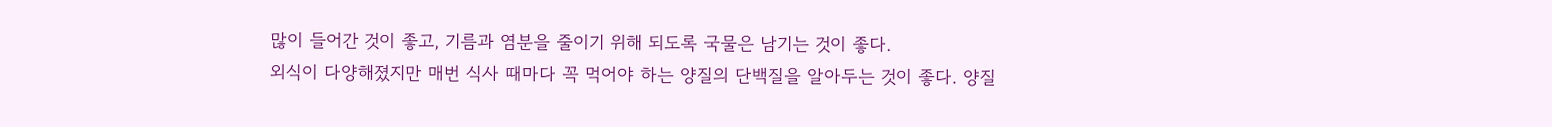많이 들어간 것이 좋고, 기름과 염분을 줄이기 위해 되도록 국물은 남기는 것이 좋다.
외식이 다양해졌지만 매번 식사 때마다 꼭 먹어야 하는 양질의 단백질을 알아두는 것이 좋다. 양질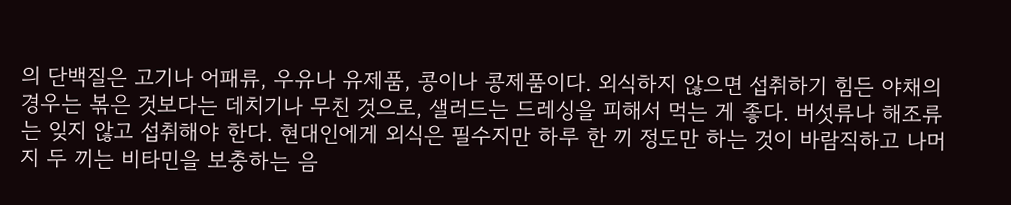의 단백질은 고기나 어패류, 우유나 유제품, 콩이나 콩제품이다. 외식하지 않으면 섭취하기 힘든 야채의 경우는 볶은 것보다는 데치기나 무친 것으로, 샐러드는 드레싱을 피해서 먹는 게 좋다. 버섯류나 해조류는 잊지 않고 섭취해야 한다. 현대인에게 외식은 필수지만 하루 한 끼 정도만 하는 것이 바람직하고 나머지 두 끼는 비타민을 보충하는 음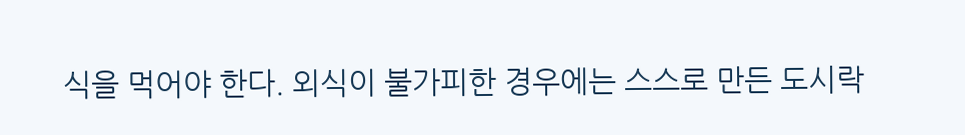식을 먹어야 한다. 외식이 불가피한 경우에는 스스로 만든 도시락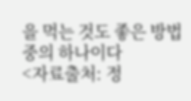을 먹는 것도 좋은 방법 중의 하나이다
<자료출처: 정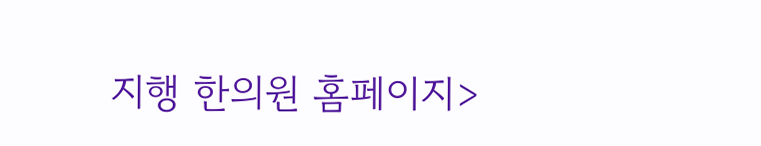지행 한의원 홈페이지>